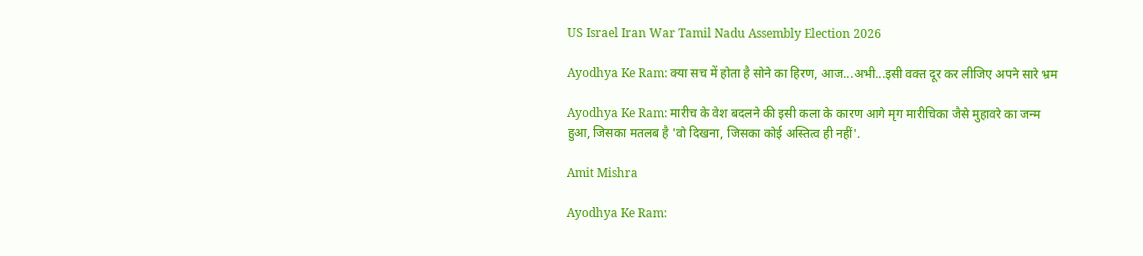US Israel Iran War Tamil Nadu Assembly Election 2026

Ayodhya Ke Ram: क्या सच में होता है सोने का हिरण, आज...अभी...इसी वक्त दूर कर लीजिए अपने सारे भ्रम

Ayodhya Ke Ram: मारीच के वेश बदलने की इसी कला के कारण आगे मृग मारीचिका जैसे मुहावरे का जन्म हुआ, जिसका मतलब है 'वो दिखना, जिसका कोई अस्तित्व ही नहीं'.

Amit Mishra

Ayodhya Ke Ram: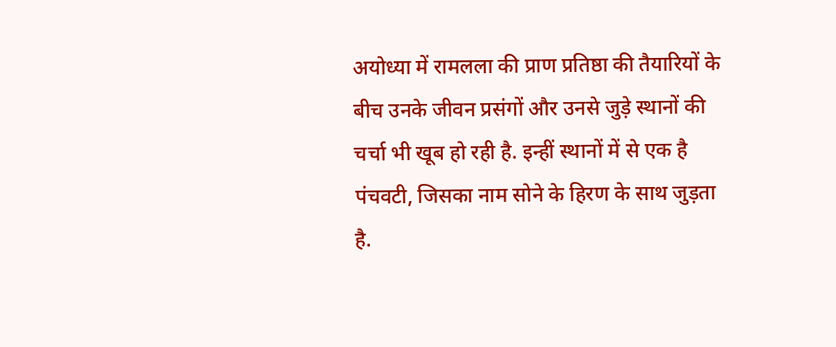अयोध्या में रामलला की प्राण प्रतिष्ठा की तैयारियों के बीच उनके जीवन प्रसंगों और उनसे जुड़े स्थानों की चर्चा भी खूब हो रही है. इन्हीं स्थानों में से एक है पंचवटी, जिसका नाम सोने के हिरण के साथ जुड़ता है.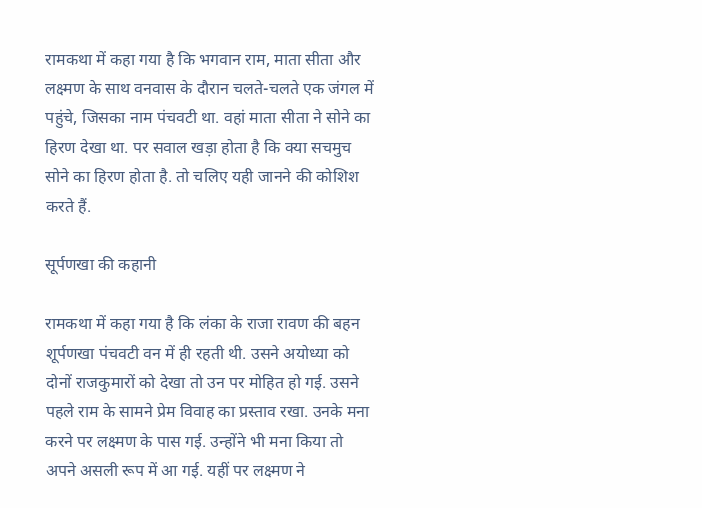रामकथा में कहा गया है कि भगवान राम, माता सीता और लक्ष्मण के साथ वनवास के दौरान चलते-चलते एक जंगल में पहुंचे, जिसका नाम पंचवटी था. वहां माता सीता ने सोने का हिरण देखा था. पर सवाल खड़ा होता है कि क्या सचमुच सोने का हिरण होता है. तो चलिए यही जानने की कोशिश करते हैं.

सूर्पणखा की कहानी

रामकथा में कहा गया है कि लंका के राजा रावण की बहन शूर्पणखा पंचवटी वन में ही रहती थी. उसने अयोध्या को दोनों राजकुमारों को देखा तो उन पर मोहित हो गई. उसने पहले राम के सामने प्रेम विवाह का प्रस्ताव रखा. उनके मना करने पर लक्ष्मण के पास गई. उन्होंने भी मना किया तो अपने असली रूप में आ गई. यहीं पर लक्ष्मण ने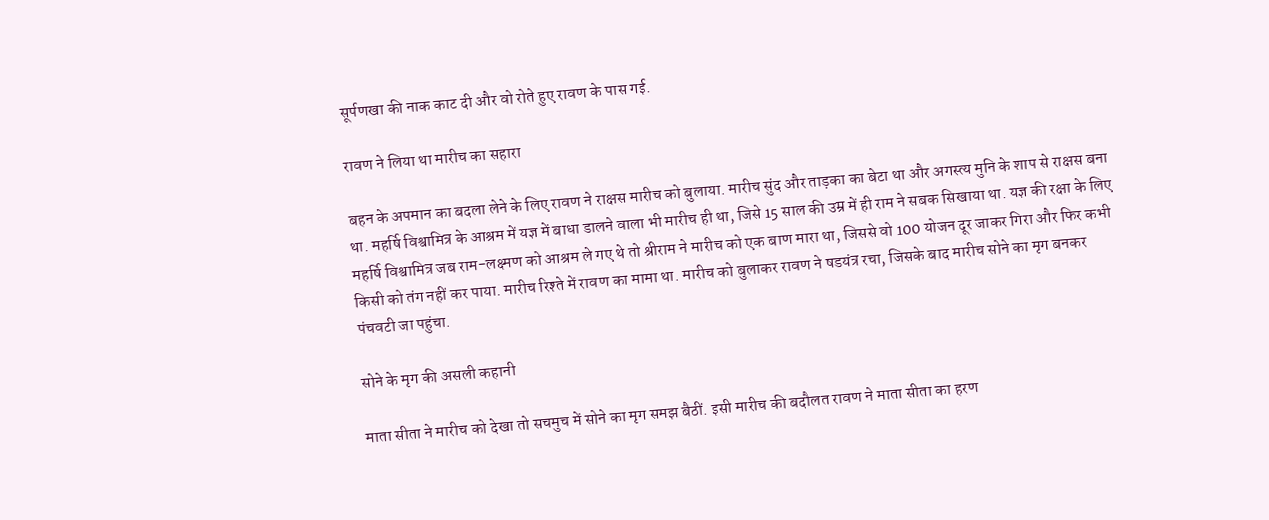सूर्पणखा की नाक काट दी और वो रोते हुए रावण के पास गई.

रावण ने लिया था मारीच का सहारा

बहन के अपमान का बदला लेने के लिए रावण ने राक्षस मारीच को बुलाया. मारीच सुंद और ताड़का का बेटा था और अगस्त्य मुनि के शाप से राक्षस बना था. महर्षि विश्वामित्र के आश्रम में यज्ञ में बाधा डालने वाला भी मारीच ही था, जिसे 15 साल की उम्र में ही राम ने सबक सिखाया था. यज्ञ की रक्षा के लिए महर्षि विश्वामित्र जब राम-लक्ष्मण को आश्रम ले गए थे तो श्रीराम ने मारीच को एक बाण मारा था, जिससे वो 100 योजन दूर जाकर गिरा और फिर कभी किसी को तंग नहीं कर पाया. मारीच रिश्ते में रावण का मामा था. मारीच को बुलाकर रावण ने षडयंत्र रचा, जिसके बाद मारीच सोने का मृग बनकर पंचवटी जा पहुंचा.

सोने के मृग की असली कहानी

माता सीता ने मारीच को देखा तो सचमुच में सोने का मृग समझ बैठीं. इसी मारीच की बदौलत रावण ने माता सीता का हरण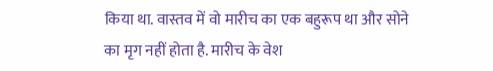किया था. वास्तव में वो मारीच का एक बहुरूप था और सोने का मृग नहीं होता है. मारीच के वेश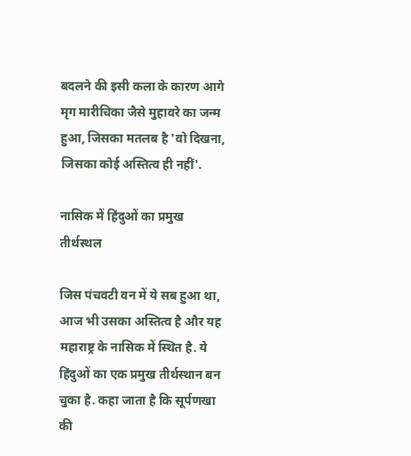बदलने की इसी कला के कारण आगे मृग मारीचिका जैसे मुहावरे का जन्म हुआ, जिसका मतलब है 'वो दिखना, जिसका कोई अस्तित्व ही नहीं'.

नासिक में हिंदुओं का प्रमुख तीर्थस्थल

जिस पंचवटी वन में ये सब हुआ था, आज भी उसका अस्तित्व है और यह महाराष्ट्र के नासिक में स्थित है. ये हिंदुओं का एक प्रमुख तीर्थस्थान बन चुका है. कहा जाता है कि सूर्पणखा की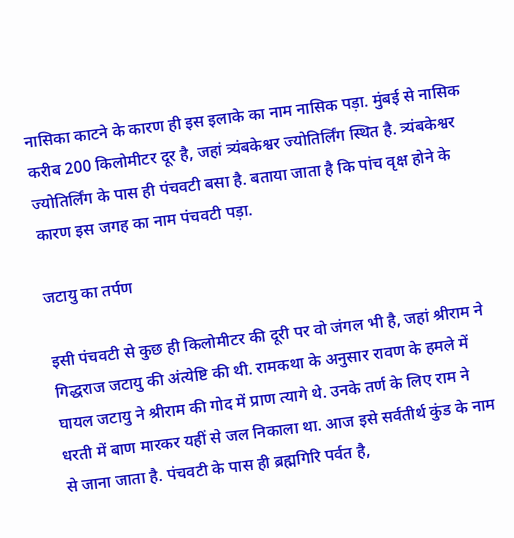नासिका काटने के कारण ही इस इलाके का नाम नासिक पड़ा. मुंबई से नासिक करीब 200 किलोमीटर दूर है, जहां त्र्यंबकेश्वर ज्योतिर्लिंग स्थित है. त्र्यंबकेश्वर ज्योतिर्लिंग के पास ही पंचवटी बसा है. बताया जाता है कि पांच वृक्ष होने के कारण इस जगह का नाम पंचवटी पड़ा.

जटायु का तर्पण

इसी पंचवटी से कुछ ही किलोमीटर की दूरी पर वो जंगल भी है, जहां श्रीराम ने गिद्धराज जटायु की अंत्येष्टि की थी. रामकथा के अनुसार रावण के हमले में घायल जटायु ने श्रीराम की गोद में प्राण त्यागे थे. उनके तर्ण के लिए राम ने धरती में बाण मारकर यहीं से जल निकाला था. आज इसे सर्वतीर्थ कुंड के नाम से जाना जाता है. पंचवटी के पास ही ब्रह्मगिरि पर्वत है,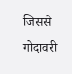जिससे गोदावरी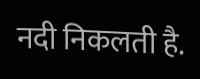नदी निकलती है.